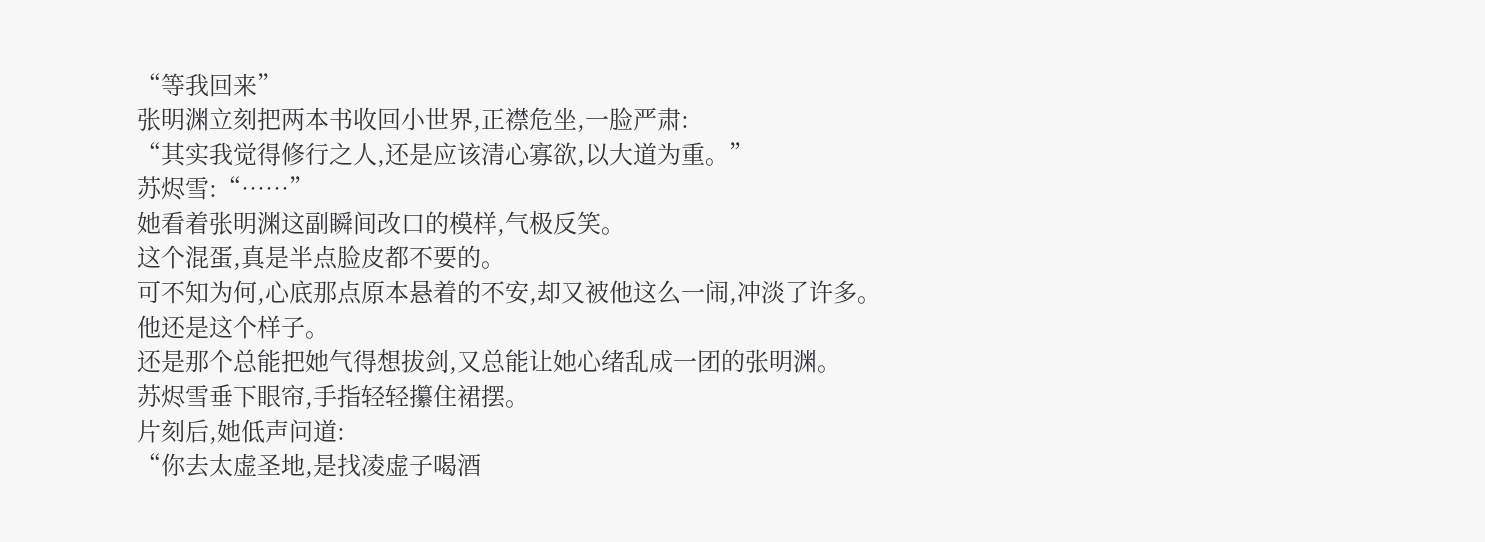“等我回来”
张明渊立刻把两本书收回小世界,正襟危坐,一脸严肃:
“其实我觉得修行之人,还是应该清心寡欲,以大道为重。”
苏烬雪:“……”
她看着张明渊这副瞬间改口的模样,气极反笑。
这个混蛋,真是半点脸皮都不要的。
可不知为何,心底那点原本悬着的不安,却又被他这么一闹,冲淡了许多。
他还是这个样子。
还是那个总能把她气得想拔剑,又总能让她心绪乱成一团的张明渊。
苏烬雪垂下眼帘,手指轻轻攥住裙摆。
片刻后,她低声问道:
“你去太虚圣地,是找凌虚子喝酒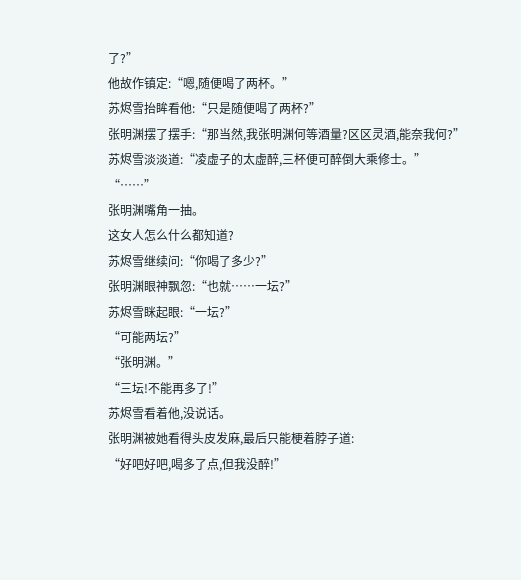了?”
他故作镇定:“嗯,随便喝了两杯。”
苏烬雪抬眸看他:“只是随便喝了两杯?”
张明渊摆了摆手:“那当然,我张明渊何等酒量?区区灵酒,能奈我何?”
苏烬雪淡淡道:“凌虚子的太虚醉,三杯便可醉倒大乘修士。”
“……”
张明渊嘴角一抽。
这女人怎么什么都知道?
苏烬雪继续问:“你喝了多少?”
张明渊眼神飘忽:“也就……一坛?”
苏烬雪眯起眼:“一坛?”
“可能两坛?”
“张明渊。”
“三坛!不能再多了!”
苏烬雪看着他,没说话。
张明渊被她看得头皮发麻,最后只能梗着脖子道:
“好吧好吧,喝多了点,但我没醉!”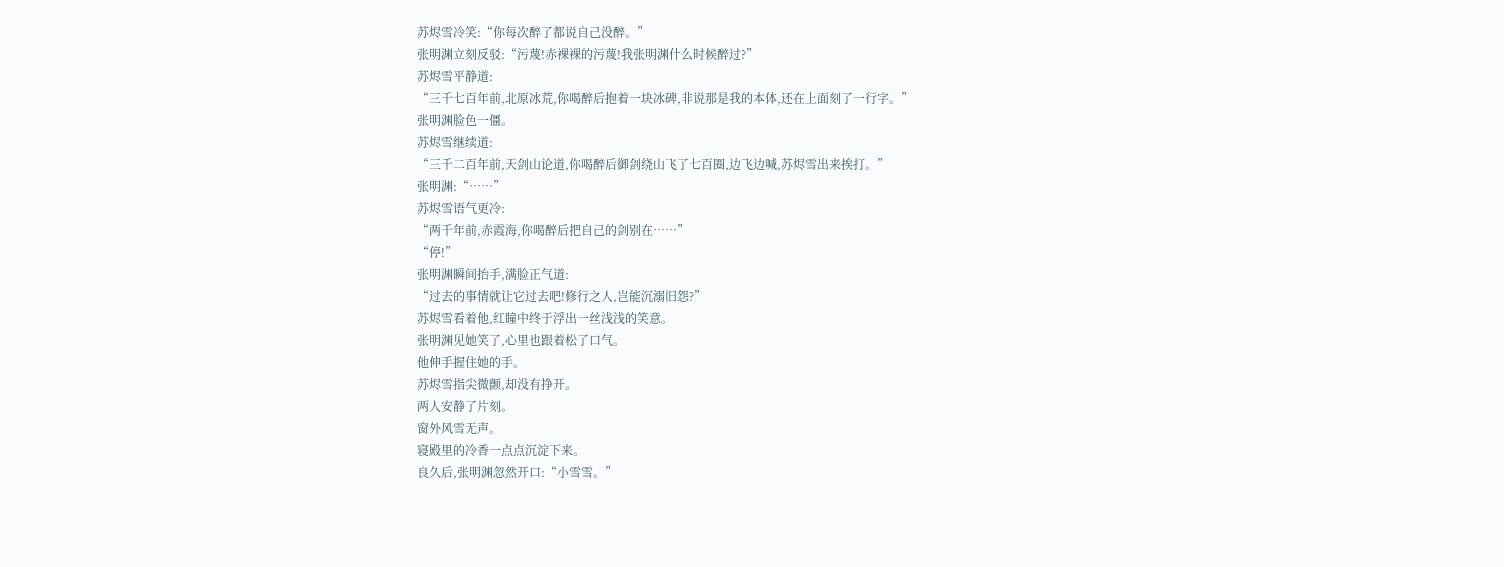苏烬雪冷笑:“你每次醉了都说自己没醉。”
张明渊立刻反驳:“污蔑!赤裸裸的污蔑!我张明渊什么时候醉过?”
苏烬雪平静道:
“三千七百年前,北原冰荒,你喝醉后抱着一块冰碑,非说那是我的本体,还在上面刻了一行字。”
张明渊脸色一僵。
苏烬雪继续道:
“三千二百年前,天剑山论道,你喝醉后御剑绕山飞了七百圈,边飞边喊,苏烬雪出来挨打。”
张明渊:“……”
苏烬雪语气更冷:
“两千年前,赤霞海,你喝醉后把自己的剑别在……”
“停!”
张明渊瞬间抬手,满脸正气道:
“过去的事情就让它过去吧!修行之人,岂能沉溺旧怨?”
苏烬雪看着他,红瞳中终于浮出一丝浅浅的笑意。
张明渊见她笑了,心里也跟着松了口气。
他伸手握住她的手。
苏烬雪指尖微颤,却没有挣开。
两人安静了片刻。
窗外风雪无声。
寝殿里的冷香一点点沉淀下来。
良久后,张明渊忽然开口:“小雪雪。”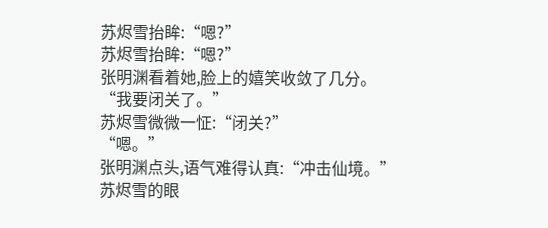苏烬雪抬眸:“嗯?”
苏烬雪抬眸:“嗯?”
张明渊看着她,脸上的嬉笑收敛了几分。
“我要闭关了。”
苏烬雪微微一怔:“闭关?”
“嗯。”
张明渊点头,语气难得认真:“冲击仙境。”
苏烬雪的眼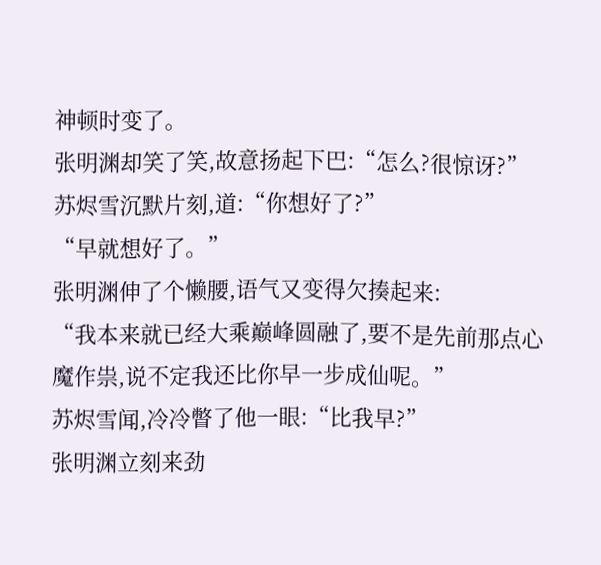神顿时变了。
张明渊却笑了笑,故意扬起下巴:“怎么?很惊讶?”
苏烬雪沉默片刻,道:“你想好了?”
“早就想好了。”
张明渊伸了个懒腰,语气又变得欠揍起来:
“我本来就已经大乘巅峰圆融了,要不是先前那点心魔作祟,说不定我还比你早一步成仙呢。”
苏烬雪闻,冷冷瞥了他一眼:“比我早?”
张明渊立刻来劲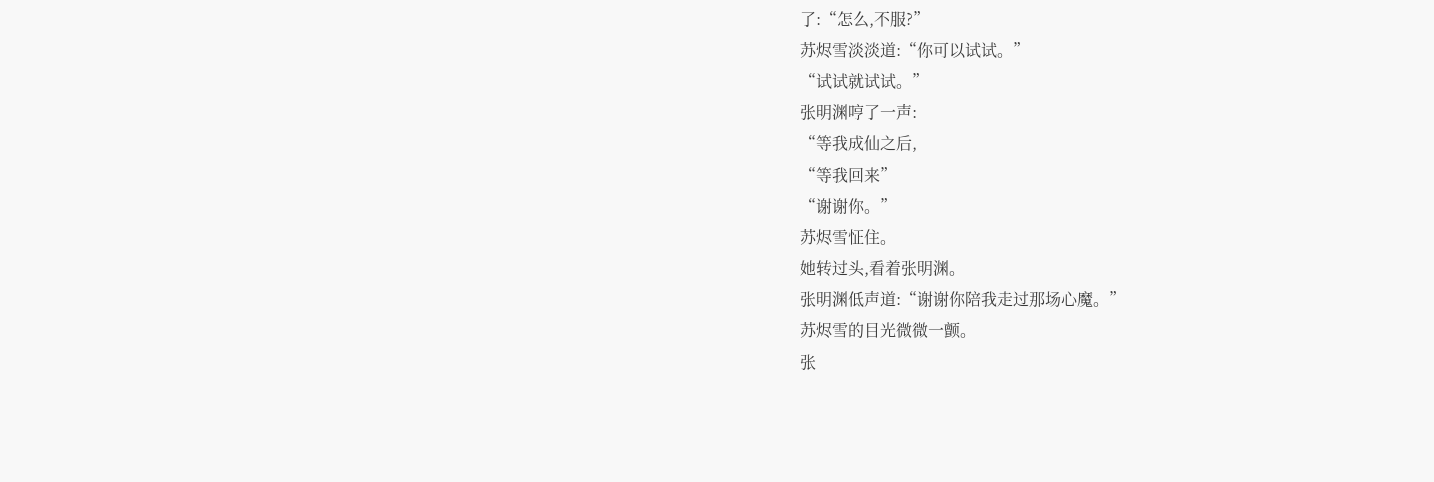了:“怎么,不服?”
苏烬雪淡淡道:“你可以试试。”
“试试就试试。”
张明渊哼了一声:
“等我成仙之后,
“等我回来”
“谢谢你。”
苏烬雪怔住。
她转过头,看着张明渊。
张明渊低声道:“谢谢你陪我走过那场心魔。”
苏烬雪的目光微微一颤。
张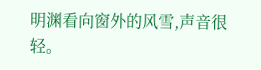明渊看向窗外的风雪,声音很轻。